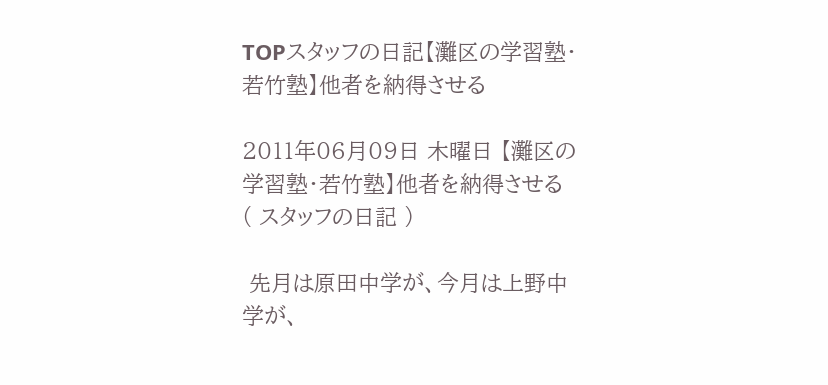TOPスタッフの日記【灘区の学習塾・若竹塾】他者を納得させる

2011年06月09日 木曜日 【灘区の学習塾・若竹塾】他者を納得させる     ( スタッフの日記 )

 先月は原田中学が、今月は上野中学が、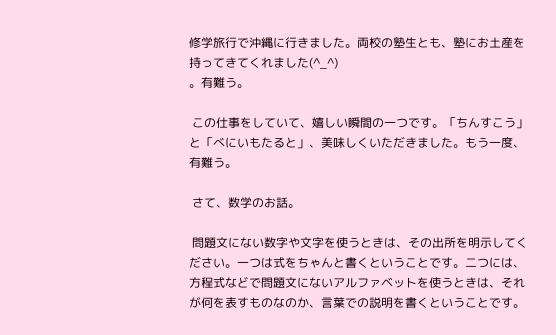修学旅行で沖縄に行きました。両校の塾生とも、塾にお土産を持ってきてくれました(^_^)
。有難う。

 この仕事をしていて、嬉しい瞬間の一つです。「ちんすこう」と「べにいもたると」、美味しくいただきました。もう一度、有難う。

 さて、数学のお話。

 問題文にない数字や文字を使うときは、その出所を明示してください。一つは式をちゃんと書くということです。二つには、方程式などで問題文にないアルファベットを使うときは、それが何を表すものなのか、言葉での説明を書くということです。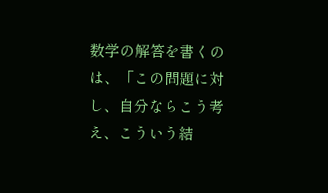数学の解答を書くのは、「この問題に対し、自分ならこう考え、こういう結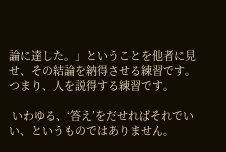論に達した。」ということを他者に見せ、その結論を納得させる練習です。つまり、人を説得する練習です。

 いわゆる、‘答え’をだせればそれでいい、というものではありません。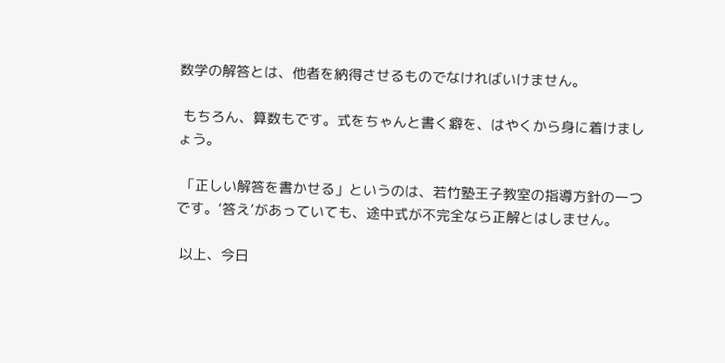数学の解答とは、他者を納得させるものでなければいけません。

 もちろん、算数もです。式をちゃんと書く癖を、はやくから身に着けましょう。

 「正しい解答を書かせる」というのは、若竹塾王子教室の指導方針の一つです。‘答え’があっていても、途中式が不完全なら正解とはしません。

 以上、今日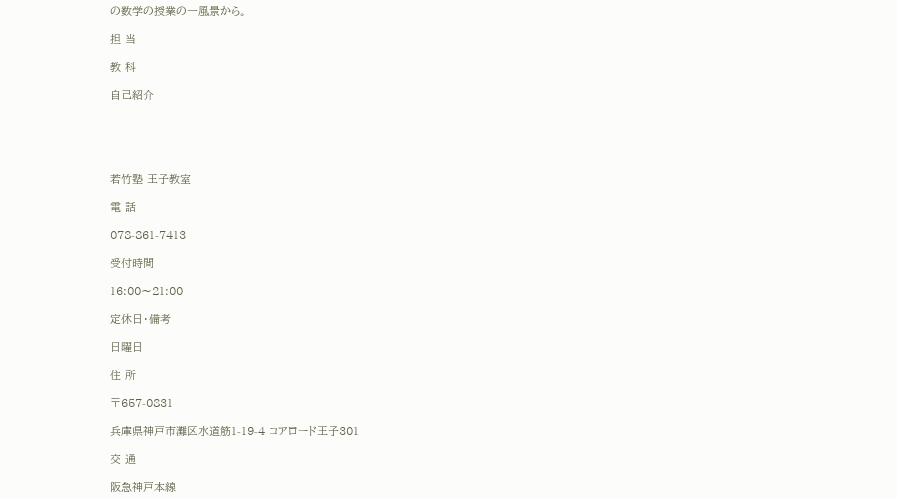の数学の授業の一風景から。

担 当

教 科

自己紹介





若竹塾 王子教室

電 話

078-861-7413

受付時間

16:00〜21:00

定休日・備考

日曜日

住 所

〒657-0831

兵庫県神戸市灘区水道筋1-19-4 コアロード王子301

交 通

阪急神戸本線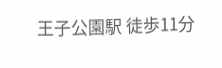王子公園駅 徒歩11分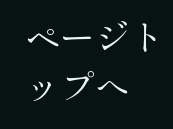ページトップへ